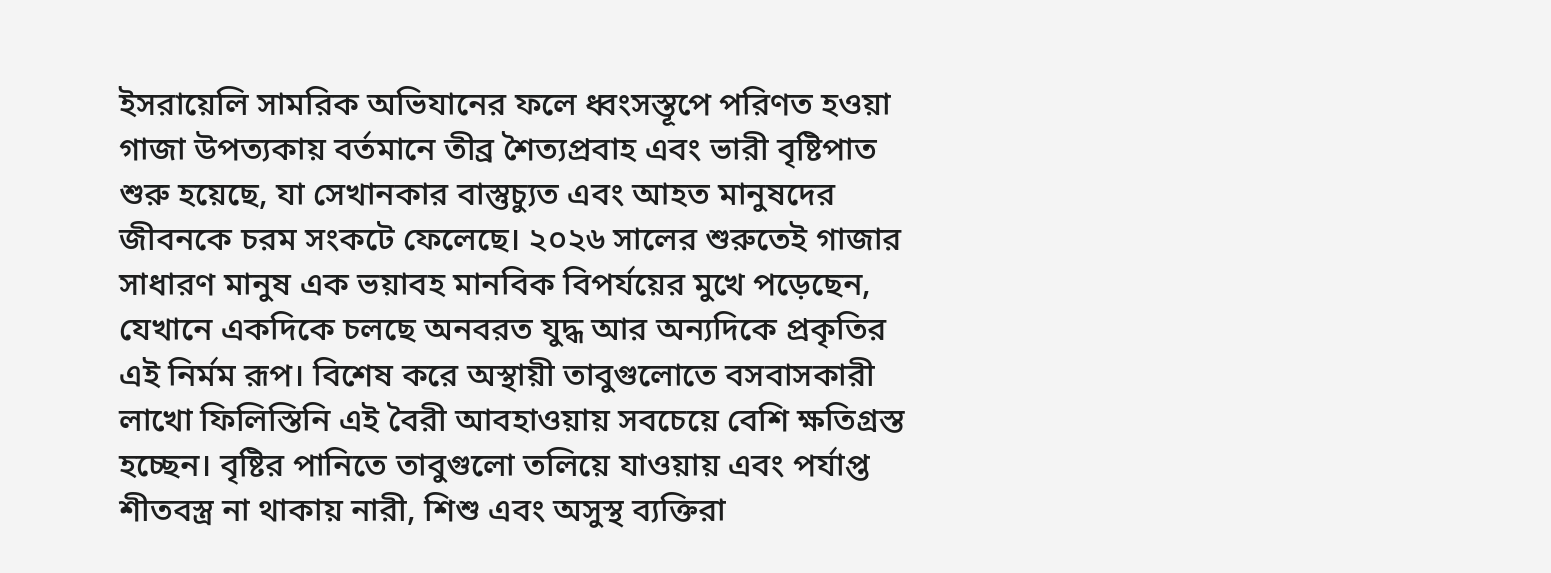ইসরায়েলি সামরিক অভিযানের ফলে ধ্বংসস্তূপে পরিণত হওয়া গাজা উপত্যকায় বর্তমানে তীব্র শৈত্যপ্রবাহ এবং ভারী বৃষ্টিপাত শুরু হয়েছে, যা সেখানকার বাস্তুচ্যুত এবং আহত মানুষদের জীবনকে চরম সংকটে ফেলেছে। ২০২৬ সালের শুরুতেই গাজার সাধারণ মানুষ এক ভয়াবহ মানবিক বিপর্যয়ের মুখে পড়েছেন, যেখানে একদিকে চলছে অনবরত যুদ্ধ আর অন্যদিকে প্রকৃতির এই নির্মম রূপ। বিশেষ করে অস্থায়ী তাবুগুলোতে বসবাসকারী লাখো ফিলিস্তিনি এই বৈরী আবহাওয়ায় সবচেয়ে বেশি ক্ষতিগ্রস্ত হচ্ছেন। বৃষ্টির পানিতে তাবুগুলো তলিয়ে যাওয়ায় এবং পর্যাপ্ত শীতবস্ত্র না থাকায় নারী, শিশু এবং অসুস্থ ব্যক্তিরা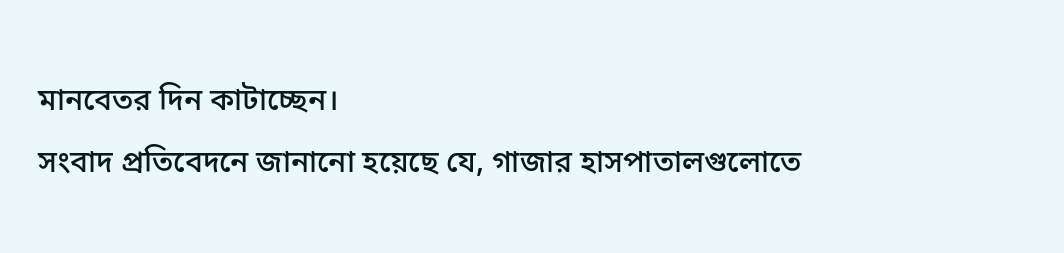মানবেতর দিন কাটাচ্ছেন।
সংবাদ প্রতিবেদনে জানানো হয়েছে যে, গাজার হাসপাতালগুলোতে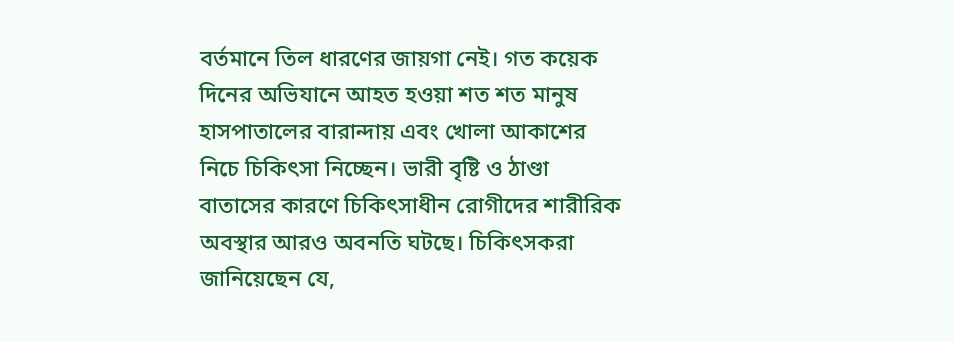বর্তমানে তিল ধারণের জায়গা নেই। গত কয়েক দিনের অভিযানে আহত হওয়া শত শত মানুষ হাসপাতালের বারান্দায় এবং খোলা আকাশের নিচে চিকিৎসা নিচ্ছেন। ভারী বৃষ্টি ও ঠাণ্ডা বাতাসের কারণে চিকিৎসাধীন রোগীদের শারীরিক অবস্থার আরও অবনতি ঘটছে। চিকিৎসকরা জানিয়েছেন যে,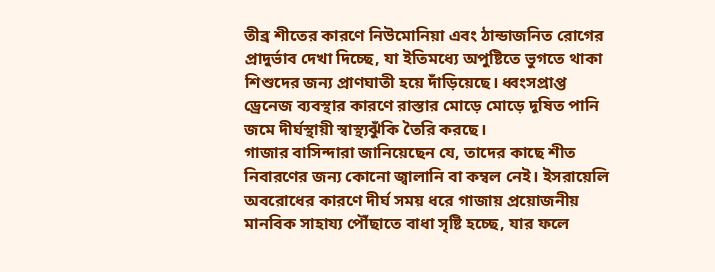তীব্র শীতের কারণে নিউমোনিয়া এবং ঠান্ডাজনিত রোগের প্রাদুর্ভাব দেখা দিচ্ছে, যা ইতিমধ্যে অপুষ্টিতে ভুগতে থাকা শিশুদের জন্য প্রাণঘাতী হয়ে দাঁড়িয়েছে। ধ্বংসপ্রাপ্ত ড্রেনেজ ব্যবস্থার কারণে রাস্তার মোড়ে মোড়ে দূষিত পানি জমে দীর্ঘস্থায়ী স্বাস্থ্যঝুঁকি তৈরি করছে।
গাজার বাসিন্দারা জানিয়েছেন যে, তাদের কাছে শীত নিবারণের জন্য কোনো জ্বালানি বা কম্বল নেই। ইসরায়েলি অবরোধের কারণে দীর্ঘ সময় ধরে গাজায় প্রয়োজনীয় মানবিক সাহায্য পৌঁছাতে বাধা সৃষ্টি হচ্ছে, যার ফলে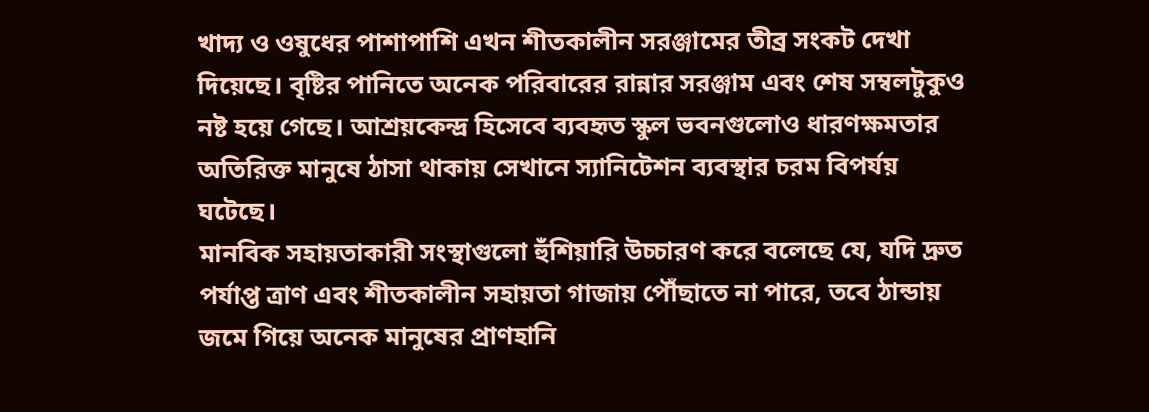খাদ্য ও ওষুধের পাশাপাশি এখন শীতকালীন সরঞ্জামের তীব্র সংকট দেখা দিয়েছে। বৃষ্টির পানিতে অনেক পরিবারের রান্নার সরঞ্জাম এবং শেষ সম্বলটুকুও নষ্ট হয়ে গেছে। আশ্রয়কেন্দ্র হিসেবে ব্যবহৃত স্কুল ভবনগুলোও ধারণক্ষমতার অতিরিক্ত মানুষে ঠাসা থাকায় সেখানে স্যানিটেশন ব্যবস্থার চরম বিপর্যয় ঘটেছে।
মানবিক সহায়তাকারী সংস্থাগুলো হুঁশিয়ারি উচ্চারণ করে বলেছে যে, যদি দ্রুত পর্যাপ্ত ত্রাণ এবং শীতকালীন সহায়তা গাজায় পৌঁছাতে না পারে, তবে ঠান্ডায় জমে গিয়ে অনেক মানুষের প্রাণহানি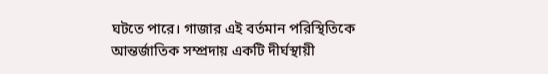ঘটতে পারে। গাজার এই বর্তমান পরিস্থিতিকে আন্তর্জাতিক সম্প্রদায় একটি দীর্ঘস্থায়ী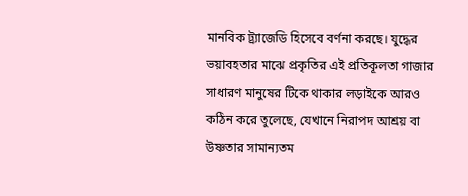মানবিক ট্র্যাজেডি হিসেবে বর্ণনা করছে। যুদ্ধের ভয়াবহতার মাঝে প্রকৃতির এই প্রতিকূলতা গাজার সাধারণ মানুষের টিকে থাকার লড়াইকে আরও কঠিন করে তুলেছে, যেখানে নিরাপদ আশ্রয় বা উষ্ণতার সামান্যতম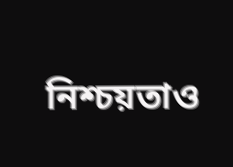নিশ্চয়তাও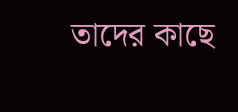তাদের কাছে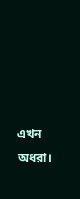এখন অধরা।